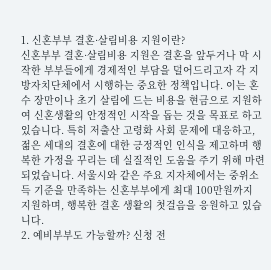1. 신혼부부 결혼·살림비용 지원이란?
신혼부부 결혼·살림비용 지원은 결혼을 앞두거나 막 시작한 부부들에게 경제적인 부담을 덜어드리고자 각 지방자치단체에서 시행하는 중요한 정책입니다. 이는 혼수 장만이나 초기 살림에 드는 비용을 현금으로 지원하여 신혼생활의 안정적인 시작을 돕는 것을 목표로 하고 있습니다. 특히 저출산 고령화 사회 문제에 대응하고, 젊은 세대의 결혼에 대한 긍정적인 인식을 제고하며 행복한 가정을 꾸리는 데 실질적인 도움을 주기 위해 마련되었습니다. 서울시와 같은 주요 지자체에서는 중위소득 기준을 만족하는 신혼부부에게 최대 100만원까지 지원하며, 행복한 결혼 생활의 첫걸음을 응원하고 있습니다.
2. 예비부부도 가능할까? 신청 전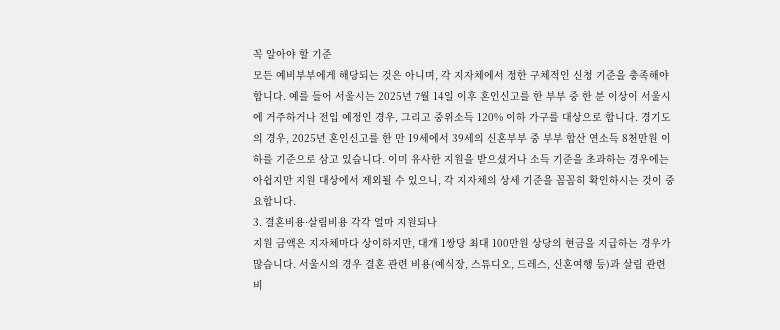꼭 알아야 할 기준
모든 예비부부에게 해당되는 것은 아니며, 각 지자체에서 정한 구체적인 신청 기준을 충족해야 합니다. 예를 들어 서울시는 2025년 7월 14일 이후 혼인신고를 한 부부 중 한 분 이상이 서울시에 거주하거나 전입 예정인 경우, 그리고 중위소득 120% 이하 가구를 대상으로 합니다. 경기도의 경우, 2025년 혼인신고를 한 만 19세에서 39세의 신혼부부 중 부부 합산 연소득 8천만원 이하를 기준으로 삼고 있습니다. 이미 유사한 지원을 받으셨거나 소득 기준을 초과하는 경우에는 아쉽지만 지원 대상에서 제외될 수 있으니, 각 지자체의 상세 기준을 꼼꼼히 확인하시는 것이 중요합니다.
3. 결혼비용·살림비용 각각 얼마 지원되나
지원 금액은 지자체마다 상이하지만, 대개 1쌍당 최대 100만원 상당의 현금을 지급하는 경우가 많습니다. 서울시의 경우 결혼 관련 비용(예식장, 스튜디오, 드레스, 신혼여행 등)과 살림 관련 비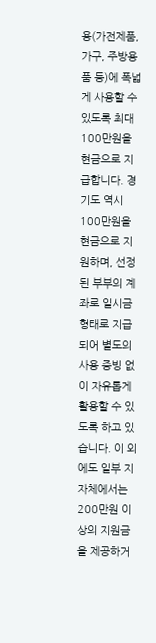용(가전제품, 가구, 주방용품 등)에 폭넓게 사용할 수 있도록 최대 100만원을 현금으로 지급합니다. 경기도 역시 100만원을 현금으로 지원하며, 선정된 부부의 계좌로 일시금 형태로 지급되어 별도의 사용 증빙 없이 자유롭게 활용할 수 있도록 하고 있습니다. 이 외에도 일부 지자체에서는 200만원 이상의 지원금을 제공하거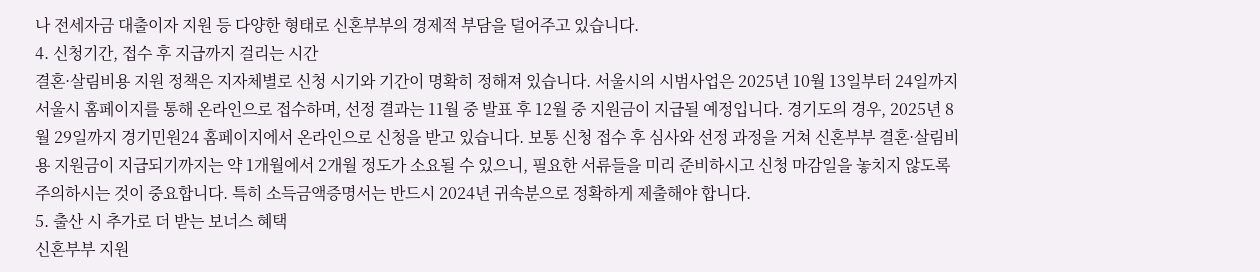나 전세자금 대출이자 지원 등 다양한 형태로 신혼부부의 경제적 부담을 덜어주고 있습니다.
4. 신청기간, 접수 후 지급까지 걸리는 시간
결혼·살림비용 지원 정책은 지자체별로 신청 시기와 기간이 명확히 정해져 있습니다. 서울시의 시범사업은 2025년 10월 13일부터 24일까지 서울시 홈페이지를 통해 온라인으로 접수하며, 선정 결과는 11월 중 발표 후 12월 중 지원금이 지급될 예정입니다. 경기도의 경우, 2025년 8월 29일까지 경기민원24 홈페이지에서 온라인으로 신청을 받고 있습니다. 보통 신청 접수 후 심사와 선정 과정을 거쳐 신혼부부 결혼·살림비용 지원금이 지급되기까지는 약 1개월에서 2개월 정도가 소요될 수 있으니, 필요한 서류들을 미리 준비하시고 신청 마감일을 놓치지 않도록 주의하시는 것이 중요합니다. 특히 소득금액증명서는 반드시 2024년 귀속분으로 정확하게 제출해야 합니다.
5. 출산 시 추가로 더 받는 보너스 혜택
신혼부부 지원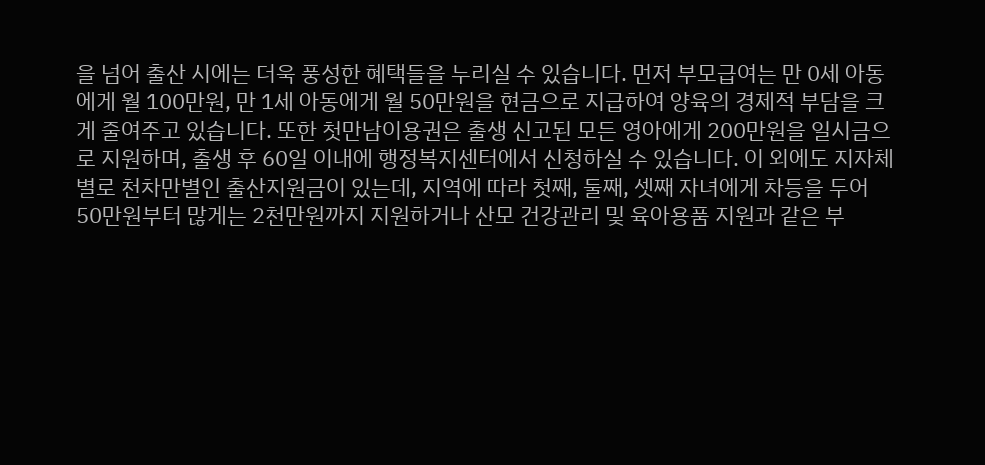을 넘어 출산 시에는 더욱 풍성한 혜택들을 누리실 수 있습니다. 먼저 부모급여는 만 0세 아동에게 월 100만원, 만 1세 아동에게 월 50만원을 현금으로 지급하여 양육의 경제적 부담을 크게 줄여주고 있습니다. 또한 첫만남이용권은 출생 신고된 모든 영아에게 200만원을 일시금으로 지원하며, 출생 후 60일 이내에 행정복지센터에서 신청하실 수 있습니다. 이 외에도 지자체별로 천차만별인 출산지원금이 있는데, 지역에 따라 첫째, 둘째, 셋째 자녀에게 차등을 두어 50만원부터 많게는 2천만원까지 지원하거나 산모 건강관리 및 육아용품 지원과 같은 부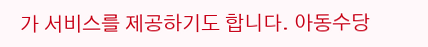가 서비스를 제공하기도 합니다. 아동수당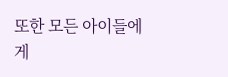또한 모든 아이들에게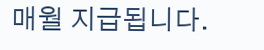매월 지급됩니다.